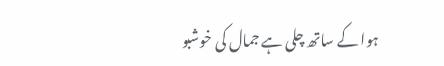ہوا کے ساتھ چلی ہے جمال کی خوشبو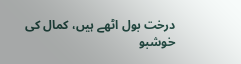درخت بول اٹھے ہیں، کمال کی خوشبو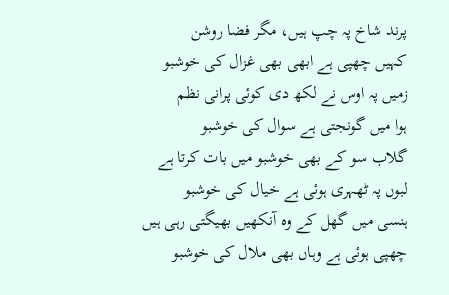پرند شاخ پہ چپ ہیں، مگر فضا روشن
کہیں چھپی ہے ابھی بھی غزال کی خوشبو
زمیں پہ اوس نے لکھ دی کوئی پرانی نظم
ہوا میں گونجتی ہے سوال کی خوشبو
گلاب سو کے بھی خوشبو میں بات کرتا ہے
لبوں پہ ٹھہری ہوئی ہے خیال کی خوشبو
ہنسی میں گھل کے وہ آنکھیں بھیگتی رہی ہیں
چھپی ہوئی ہے وہاں بھی ملال کی خوشبو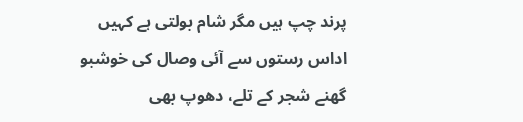پرند چپ ہیں مگر شام بولتی ہے کہیں
اداس رستوں سے آئی وصال کی خوشبو
گھنے شجر کے تلے، دھوپ بھی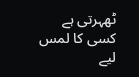ٹھہرتی ہے
کسی کا لمس لیے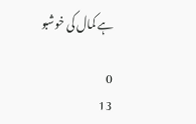ہے کمال کی خوشبو

0
13